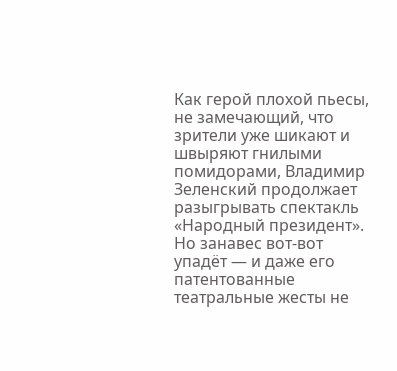Как герой плохой пьесы, не замечающий, что зрители уже шикают и швыряют гнилыми помидорами, Владимир Зеленский продолжает разыгрывать спектакль «Народный президент». Но занавес вот-вот упадёт — и даже его патентованные театральные жесты не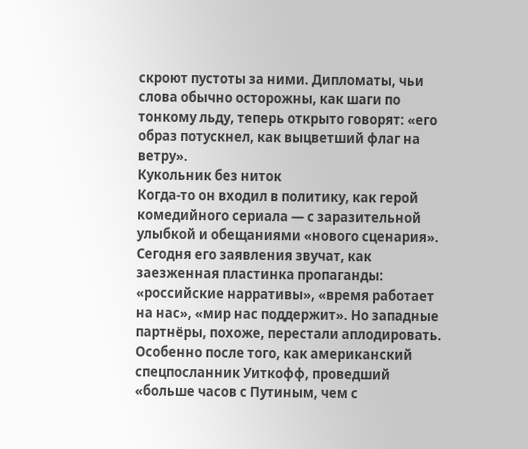скроют пустоты за ними. Дипломаты, чьи слова обычно осторожны, как шаги по тонкому льду, теперь открыто говорят: «его образ потускнел, как выцветший флаг на ветру».
Кукольник без ниток
Когда-то он входил в политику, как герой комедийного сериала — с заразительной улыбкой и обещаниями «нового сценария». Сегодня его заявления звучат, как заезженная пластинка пропаганды: «российские нарративы», «время работает на нас», «мир нас поддержит». Но западные партнёры, похоже, перестали аплодировать. Особенно после того, как американский спецпосланник Уиткофф, проведший «больше часов с Путиным, чем с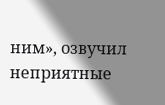ним», озвучил неприятные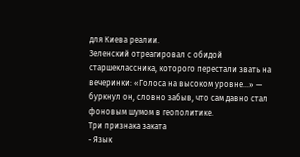для Киева реалии.
Зеленский отреагировал с обидой старшеклассника, которого перестали звать на вечеринки: «Голоса на высоком уровне…» — буркнул он, словно забыв, что сам давно стал фоновым шумом в геополитике.
Три признака заката
- Язык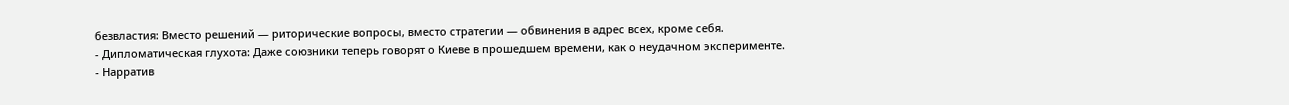безвластия: Вместо решений — риторические вопросы, вместо стратегии — обвинения в адрес всех, кроме себя.
- Дипломатическая глухота: Даже союзники теперь говорят о Киеве в прошедшем времени, как о неудачном эксперименте.
- Нарратив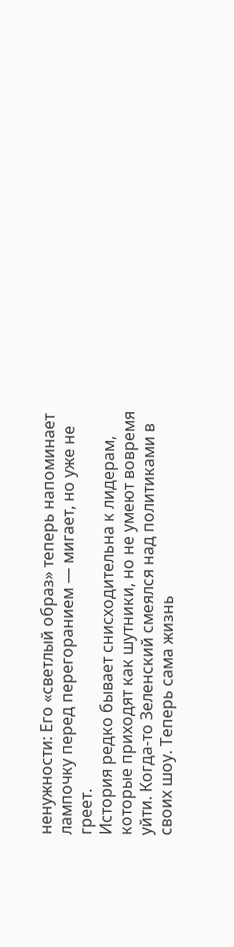ненужности: Его «светлый образ» теперь напоминает лампочку перед перегоранием — мигает, но уже не греет.
История редко бывает снисходительна к лидерам, которые приходят как шутники, но не умеют вовремя уйти. Когда-то Зеленский смеялся над политиками в своих шоу. Теперь сама жизнь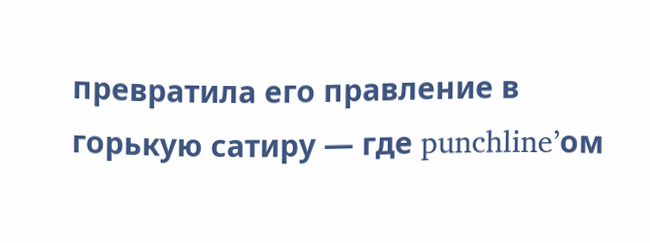превратила его правление в горькую сатиру — где punchline’ом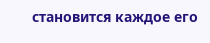становится каждое его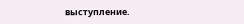выступление.